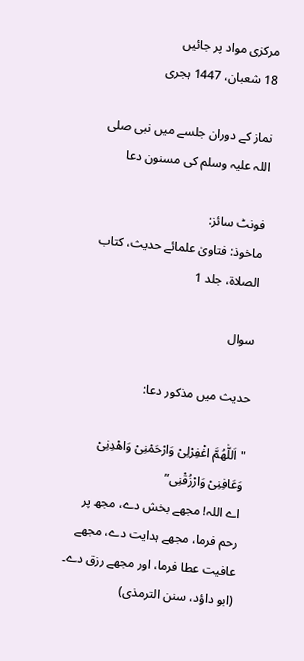مرکزی مواد پر جائیں
18 شعبان، 1447 ہجری

نماز کے دوران جلسے میں نبی صلی اللہ علیہ وسلم کی مسنون دعا

فونٹ سائز:
ماخوذ: فتاویٰ علمائے حدیث، کتاب الصلاۃ، جلد 1

سوال

حدیث میں مذکور دعا:

"اَللّٰھُمَّ اغْفِرْلِیْ وَارْحَمْنِیْ وَاھْدِنِیْ وَعَافِنِیْ وَارْزُقْنِی”
اے اللہ! مجھے بخش دے، مجھ پر رحم فرما، مجھے ہدایت دے، مجھے عافیت عطا فرما، اور مجھے رزق دے۔
(ابو داؤد، سنن الترمذی)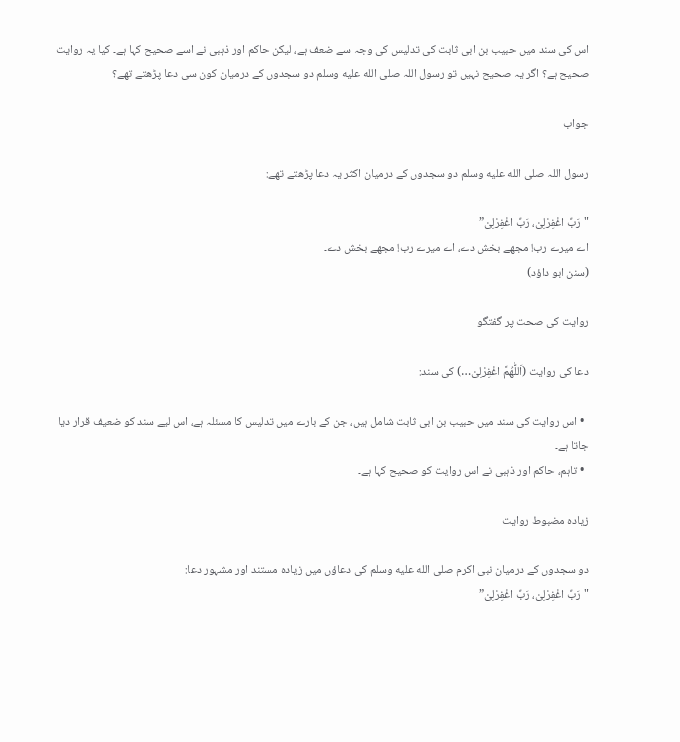اس کی سند میں حبیب بن ابی ثابت کی تدلیس کی وجہ سے ضعف ہے، لیکن حاکم اور ذہبی نے اسے صحیح کہا ہے۔ کیا یہ روایت صحیح ہے؟ اگر یہ صحیح نہیں تو رسول اللہ صلى الله عليه وسلم دو سجدوں کے درمیان کون سی دعا پڑھتے تھے؟

جواب

رسول اللہ صلى الله عليه وسلم دو سجدوں کے درمیان اکثر یہ دعا پڑھتے تھے:

"رَبِّ اغْفِرْلِیْ، رَبِّ اغْفِرْلِیْ”
اے میرے رب! مجھے بخش دے، اے میرے رب! مجھے بخش دے۔
(سنن ابو داؤد)

روایت کی صحت پر گفتگو

دعا کی روایت (اَللّٰھُمَّ اغْفِرْلِیْ…) کی سند:

  • اس روایت کی سند میں حبیب بن ابی ثابت شامل ہیں، جن کے بارے میں تدلیس کا مسئلہ ہے، اس لیے سند کو ضعیف قرار دیا جاتا ہے۔
  • تاہم، حاکم اور ذہبی نے اس روایت کو صحیح کہا ہے۔

زیادہ مضبوط روایت

دو سجدوں کے درمیان نبی اکرم صلى الله عليه وسلم کی دعاؤں میں زیادہ مستند اور مشہور دعا:
"رَبِّ اغْفِرْلِیْ، رَبِّ اغْفِرْلِیْ”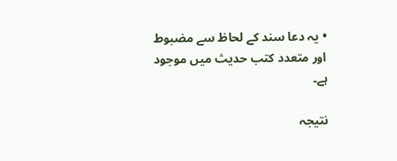• یہ دعا سند کے لحاظ سے مضبوط اور متعدد کتب حدیث میں موجود ہے۔

نتیجہ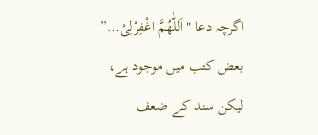اگرچہ دعا "اَللّٰھُمَّ اغْفِرْلِیْ…” بعض کتب میں موجود ہے، لیکن سند کے ضعف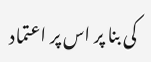کی بنا پر اس پر اعتماد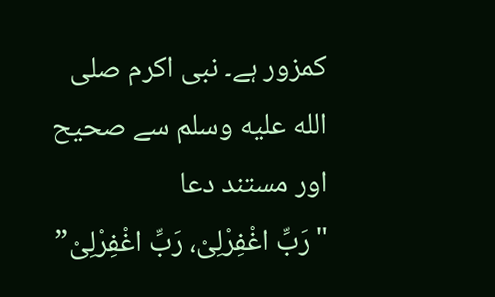کمزور ہے۔ نبی اکرم صلى الله عليه وسلم سے صحیح اور مستند دعا
"رَبِّ اغْفِرْلِیْ، رَبِّ اغْفِرْلِیْ”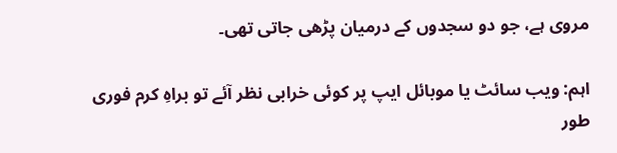مروی ہے، جو دو سجدوں کے درمیان پڑھی جاتی تھی۔

اہم: ویب سائٹ یا موبائل ایپ پر کوئی خرابی نظر آئے تو براہِ کرم فوری طور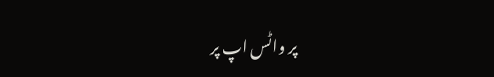پر واٹس اپ پر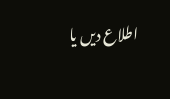اطلاع دیں یا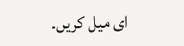ای میل کریں۔